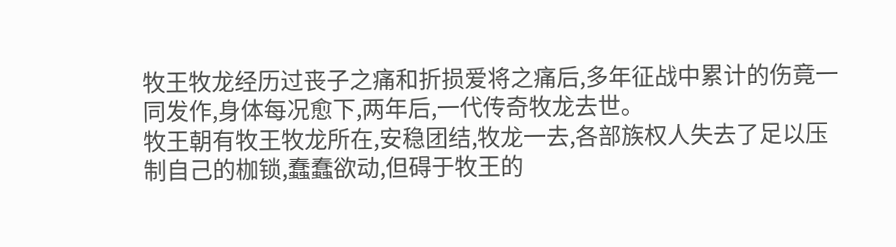牧王牧龙经历过丧子之痛和折损爱将之痛后,多年征战中累计的伤竟一同发作,身体每况愈下,两年后,一代传奇牧龙去世。
牧王朝有牧王牧龙所在,安稳团结,牧龙一去,各部族权人失去了足以压制自己的枷锁,蠢蠢欲动,但碍于牧王的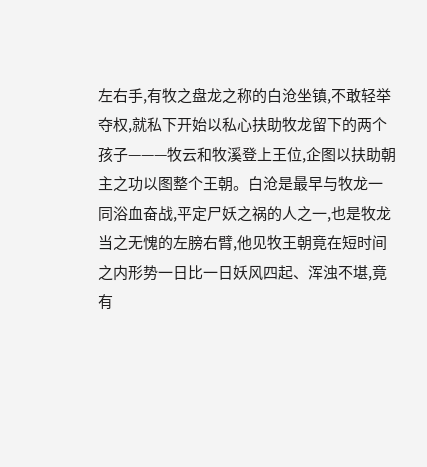左右手,有牧之盘龙之称的白沧坐镇,不敢轻举夺权,就私下开始以私心扶助牧龙留下的两个孩子———牧云和牧溪登上王位,企图以扶助朝主之功以图整个王朝。白沧是最早与牧龙一同浴血奋战,平定尸妖之祸的人之一,也是牧龙当之无愧的左膀右臂,他见牧王朝竟在短时间之内形势一日比一日妖风四起、浑浊不堪,竟有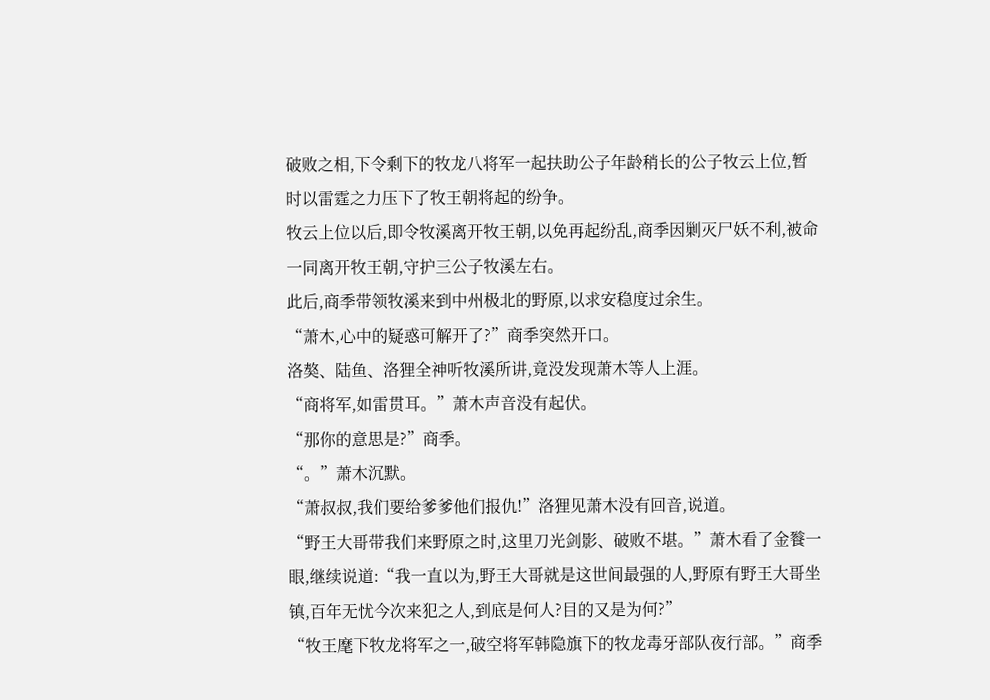破败之相,下令剩下的牧龙八将军一起扶助公子年龄稍长的公子牧云上位,暂时以雷霆之力压下了牧王朝将起的纷争。
牧云上位以后,即令牧溪离开牧王朝,以免再起纷乱,商季因剿灭尸妖不利,被命一同离开牧王朝,守护三公子牧溪左右。
此后,商季带领牧溪来到中州极北的野原,以求安稳度过余生。
“萧木,心中的疑惑可解开了?”商季突然开口。
洛獒、陆鱼、洛狸全神听牧溪所讲,竟没发现萧木等人上涯。
“商将军,如雷贯耳。”萧木声音没有起伏。
“那你的意思是?”商季。
“。”萧木沉默。
“萧叔叔,我们要给爹爹他们报仇!”洛狸见萧木没有回音,说道。
“野王大哥带我们来野原之时,这里刀光剑影、破败不堪。”萧木看了金餮一眼,继续说道:“我一直以为,野王大哥就是这世间最强的人,野原有野王大哥坐镇,百年无忧今次来犯之人,到底是何人?目的又是为何?”
“牧王麾下牧龙将军之一,破空将军韩隐旗下的牧龙毒牙部队夜行部。”商季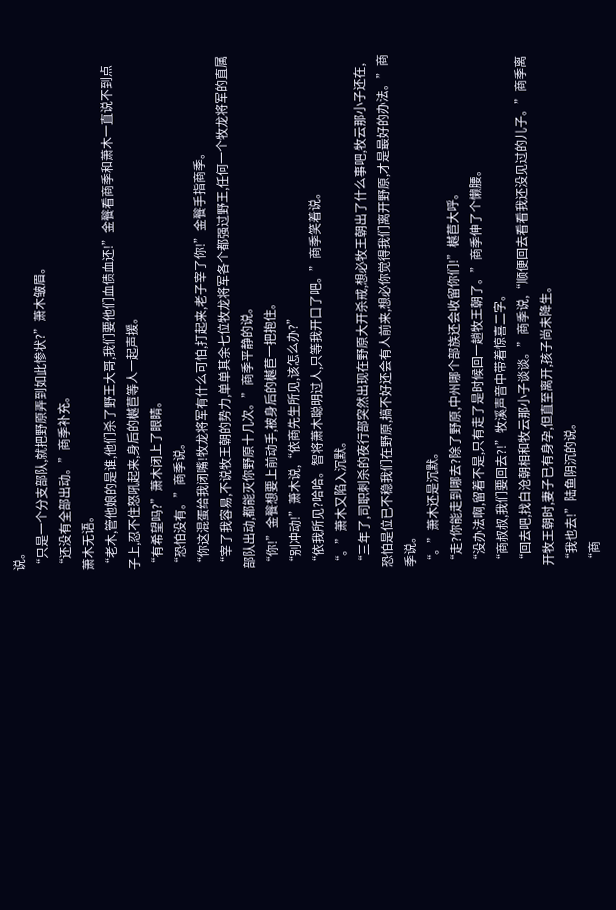说。
“只是一个分支部队,就把野原弄到如此惨状?”萧木皱眉。
“还没有全部出动。”商季补充。
萧木无语。
“老木,管他娘的是谁,他们杀了野王大哥,我们要他们血债血还!”金餮看商季和萧木一直说不到点子上,忍不住怒吼起来,身后的樾苣等人一起声援。
“有希望吗?”萧木闭上了眼睛。
“恐怕没有。”商季说。
“你这混蛋给我闭嘴!牧龙将军有什么可怕,打起来,老子宰了你!”金餮手指商季。
“宰了我容易,不说牧王朝的势力,单单其余七位牧龙将军各个都强过野王,任何一个牧龙将军的直属部队出动,都能灭你野原十几次。”商季平静的说。
“你!”金餮想要上前动手,被身后的樾苣一把抱住。
“别冲动!”萧木说,“依商先生所见,该怎么办?”
“依我所见?哈哈。智将萧木聪明过人,只等我开口了吧。”商季笑着说。
“。”萧木又陷入沉默。
“三年了,司职刺杀的夜行部突然出现在野原大开杀戒,想必牧王朝出了什么事吧,牧云那小子还在,恐怕是位已不稳我们在野原,搞不好还会有人前来,想必你觉得我们离开野原,才是最好的办法。”商季说。
“。”萧木还是沉默。
“走?你能走到哪去?除了野原,中州哪个部族还会收留你们!”樾苣大呼。
“没办法啊,留着不是,只有走了是时候回一趟牧王朝了。”商季伸了个懒腰。
“商叔叔,我们要回去?!”牧溪声音中带着惊喜二字。
“回去吧,找白沧朝相和牧云那小子谈谈。”商季说,“顺便回去看看我还没见过的儿子。”商季离开牧王朝时,妻子已有身孕,但直至离开,孩子尚未降生。
“我也去!”陆鱼阴沉的说。
“商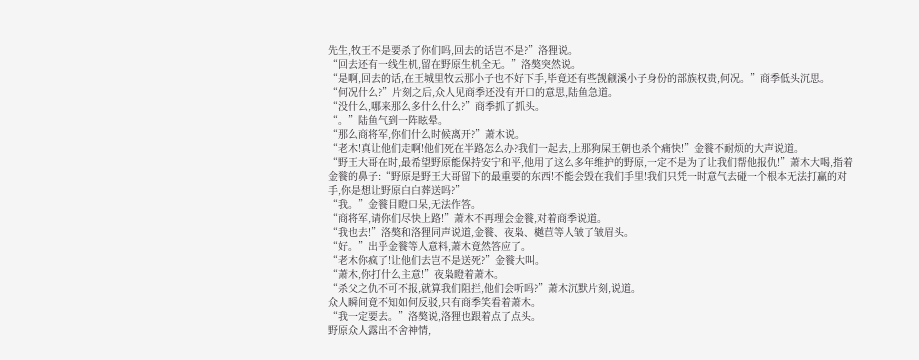先生,牧王不是要杀了你们吗,回去的话岂不是?”洛狸说。
“回去还有一线生机,留在野原生机全无。”洛獒突然说。
“是啊,回去的话,在王城里牧云那小子也不好下手,毕竟还有些觊觎溪小子身份的部族权贵,何况。”商季低头沉思。
“何况什么?”片刻之后,众人见商季还没有开口的意思,陆鱼急道。
“没什么,哪来那么多什么什么?”商季抓了抓头。
“。”陆鱼气到一阵眩晕。
“那么商将军,你们什么时候离开?”萧木说。
“老木!真让他们走啊!他们死在半路怎么办?我们一起去,上那狗屎王朝也杀个痛快!”金餮不耐烦的大声说道。
“野王大哥在时,最希望野原能保持安宁和平,他用了这么多年维护的野原,一定不是为了让我们帮他报仇!”萧木大喝,指着金餮的鼻子:“野原是野王大哥留下的最重要的东西!不能会毁在我们手里!我们只凭一时意气去碰一个根本无法打赢的对手,你是想让野原白白葬送吗?”
“我。”金餮目瞪口呆,无法作答。
“商将军,请你们尽快上路!”萧木不再理会金餮,对着商季说道。
“我也去!”洛獒和洛狸同声说道,金餮、夜枭、樾苣等人皱了皱眉头。
“好。”出乎金餮等人意料,萧木竟然答应了。
“老木你疯了!让他们去岂不是送死?”金餮大叫。
“萧木,你打什么主意!”夜枭瞪着萧木。
“杀父之仇不可不报,就算我们阻拦,他们会听吗?”萧木沉默片刻,说道。
众人瞬间竟不知如何反驳,只有商季笑看着萧木。
“我一定要去。”洛獒说,洛狸也跟着点了点头。
野原众人露出不舍神情,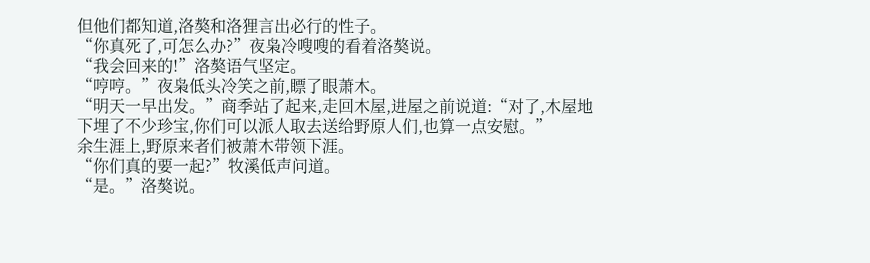但他们都知道,洛獒和洛狸言出必行的性子。
“你真死了,可怎么办?”夜枭冷嗖嗖的看着洛獒说。
“我会回来的!”洛獒语气坚定。
“哼哼。”夜枭低头冷笑之前,瞟了眼萧木。
“明天一早出发。”商季站了起来,走回木屋,进屋之前说道:“对了,木屋地下埋了不少珍宝,你们可以派人取去送给野原人们,也算一点安慰。”
余生涯上,野原来者们被萧木带领下涯。
“你们真的要一起?”牧溪低声问道。
“是。”洛獒说。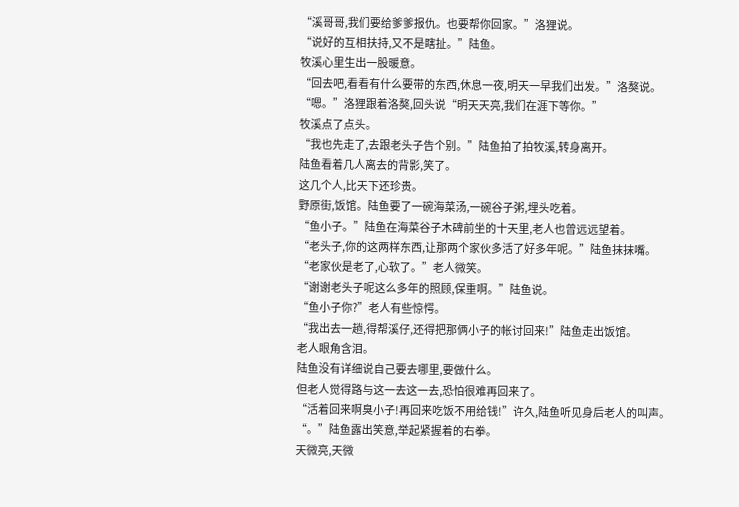“溪哥哥,我们要给爹爹报仇。也要帮你回家。”洛狸说。
“说好的互相扶持,又不是瞎扯。”陆鱼。
牧溪心里生出一股暖意。
“回去吧,看看有什么要带的东西,休息一夜,明天一早我们出发。”洛獒说。
“嗯。”洛狸跟着洛獒,回头说“明天天亮,我们在涯下等你。”
牧溪点了点头。
“我也先走了,去跟老头子告个别。”陆鱼拍了拍牧溪,转身离开。
陆鱼看着几人离去的背影,笑了。
这几个人,比天下还珍贵。
野原街,饭馆。陆鱼要了一碗海菜汤,一碗谷子粥,埋头吃着。
“鱼小子。”陆鱼在海菜谷子木碑前坐的十天里,老人也曾远远望着。
“老头子,你的这两样东西,让那两个家伙多活了好多年呢。”陆鱼抹抹嘴。
“老家伙是老了,心软了。”老人微笑。
“谢谢老头子呢这么多年的照顾,保重啊。”陆鱼说。
“鱼小子你?”老人有些惊愕。
“我出去一趟,得帮溪仔,还得把那俩小子的帐讨回来!”陆鱼走出饭馆。
老人眼角含泪。
陆鱼没有详细说自己要去哪里,要做什么。
但老人觉得路与这一去这一去,恐怕很难再回来了。
“活着回来啊臭小子!再回来吃饭不用给钱!”许久,陆鱼听见身后老人的叫声。
“。”陆鱼露出笑意,举起紧握着的右拳。
天微亮,天微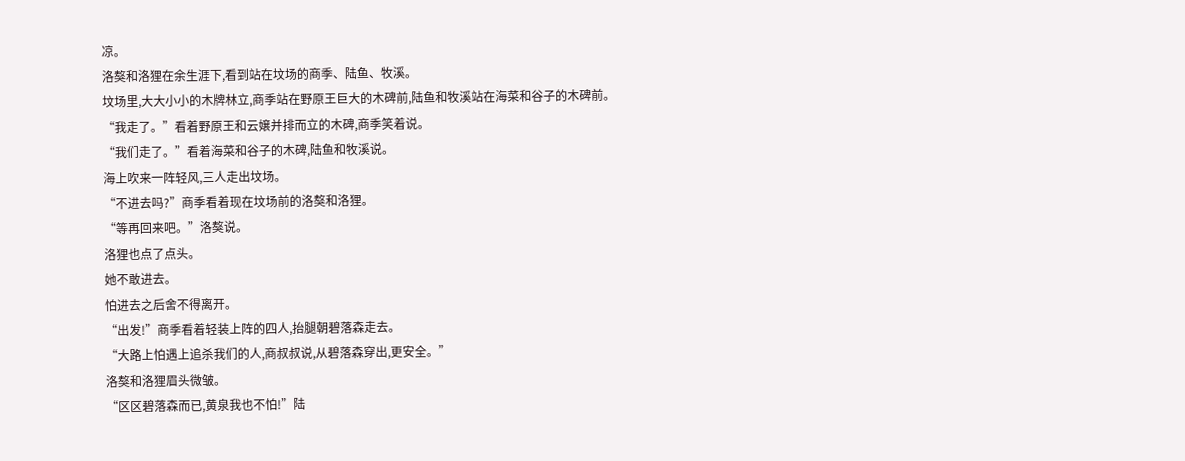凉。
洛獒和洛狸在余生涯下,看到站在坟场的商季、陆鱼、牧溪。
坟场里,大大小小的木牌林立,商季站在野原王巨大的木碑前,陆鱼和牧溪站在海菜和谷子的木碑前。
“我走了。”看着野原王和云嬢并排而立的木碑,商季笑着说。
“我们走了。”看着海菜和谷子的木碑,陆鱼和牧溪说。
海上吹来一阵轻风,三人走出坟场。
“不进去吗?”商季看着现在坟场前的洛獒和洛狸。
“等再回来吧。”洛獒说。
洛狸也点了点头。
她不敢进去。
怕进去之后舍不得离开。
“出发!”商季看着轻装上阵的四人,抬腿朝碧落森走去。
“大路上怕遇上追杀我们的人,商叔叔说,从碧落森穿出,更安全。”
洛獒和洛狸眉头微皱。
“区区碧落森而已,黄泉我也不怕!”陆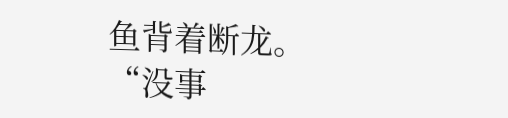鱼背着断龙。
“没事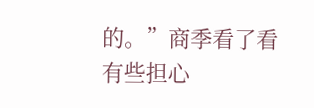的。”商季看了看有些担心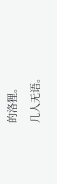的洛狸。
几人无语。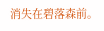消失在碧落森前。